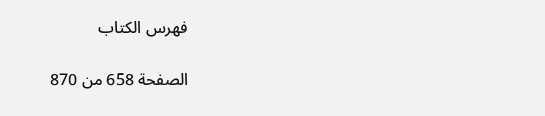فهرس الكتاب

الصفحة 658 من 870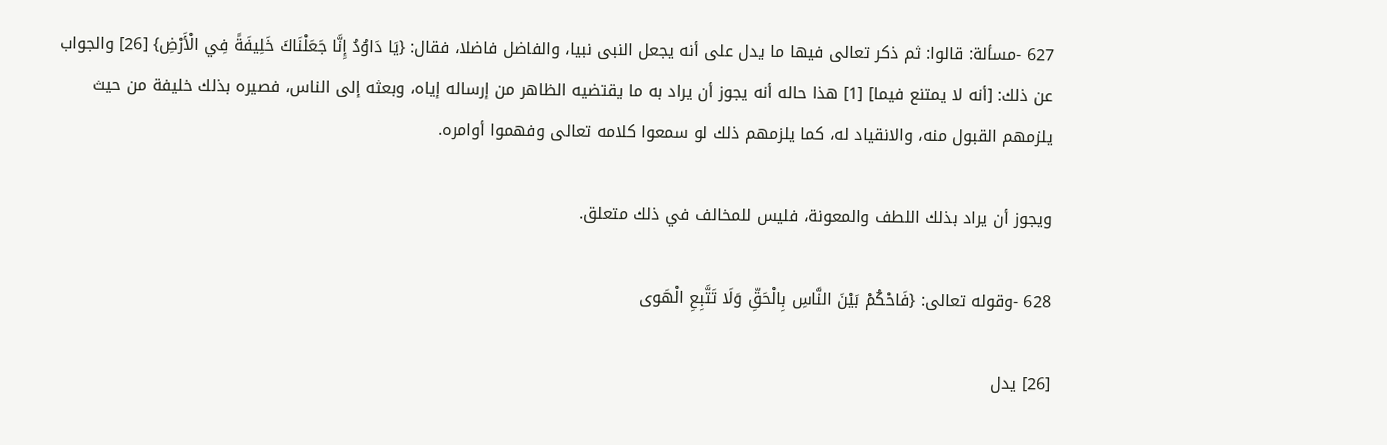627 -مسألة: قالوا: ثم ذكر تعالى فيها ما يدل على أنه يجعل النبى نبيا، والفاضل فاضلا، فقال: {يَا دَاوُدُ إِنَّا جَعَلْنَاكَ خَلِيفَةً فِي الْأَرْضِ} [26] والجواب عن ذلك: [أنه لا يمتنع فيما] [1] هذا حاله أنه يجوز أن يراد به ما يقتضيه الظاهر من إرساله إياه، وبعثه إلى الناس، فصيره بذلك خليفة من حيث يلزمهم القبول منه، والانقياد له، كما يلزمهم ذلك لو سمعوا كلامه تعالى وفهموا أوامره.

ويجوز أن يراد بذلك اللطف والمعونة، فليس للمخالف في ذلك متعلق.

628 -وقوله تعالى: {فَاحْكُمْ بَيْنَ النَّاسِ بِالْحَقِّ وَلَا تَتَّبِعِ الْهَوى

[26] يدل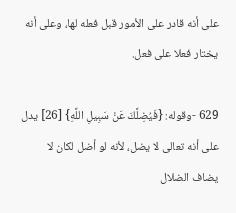على أنه قادر على الأمور قبل فعله لها، وعلى أنه يختار فعلا على فعل.

629 -وقوله: {فَيُضِلَّكَ عَنْ سَبِيلِ اللَّهِ} [26] يدل على أنه تعالى لا يضل، لأنه لو أضل لكان لا يضاف الضلال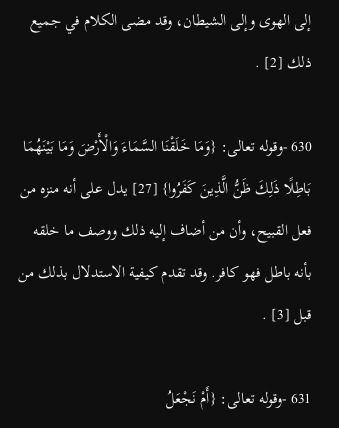إلى الهوى وإلى الشيطان، وقد مضى الكلام في جميع ذلك [2] .

630 -وقوله تعالى: {وَمَا خَلَقْنَا السَّمَاءَ وَالْأَرْضَ وَمَا بَيْنَهُمَا بَاطِلًا ذَلِكَ ظَنُّ الَّذِينَ كَفَرُوا} [27] يدل على أنه منزه من فعل القبيح، وأن من أضاف إليه ذلك ووصف ما خلقه بأنه باطل فهو كافر. وقد تقدم كيفية الاستدلال بذلك من قبل [3] .

631 -وقوله تعالى: {أَمْ نَجْعَلُ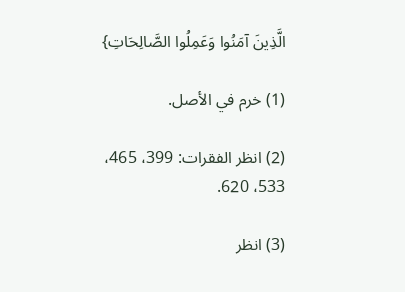الَّذِينَ آمَنُوا وَعَمِلُوا الصَّالِحَاتِ}

(1) خرم في الأصل.

(2) انظر الفقرات: 399، 465، 533، 620.

(3) انظر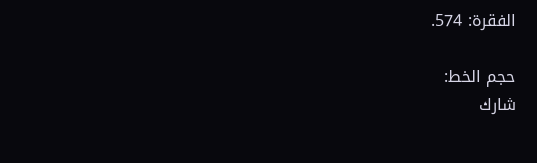الفقرة: 574.

حجم الخط:
شارك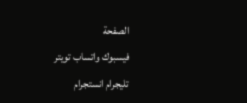الصفحة
فيسبوك واتساب تويتر تليجرام انستجرام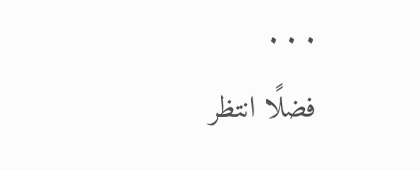. . .
فضلًا انتظر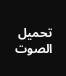تحميل الصوت